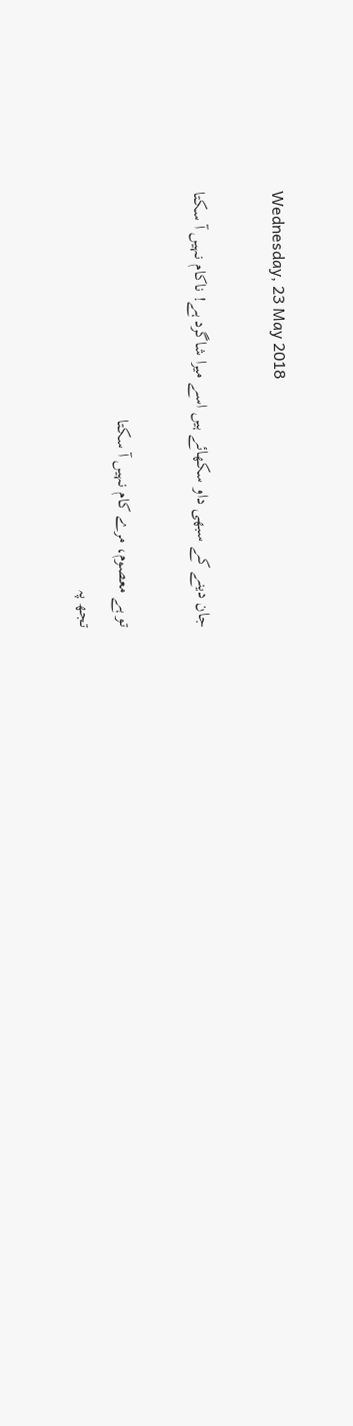Wednesday, 23 May 2018

جان دینے کے سبهی داو سکهائے ہیں اسے میرا شاگرد ہے! ناکام نہیں آ سکتا

تو ہے معصوم، مرے کام نہیں آ سکتا
تجھ پہ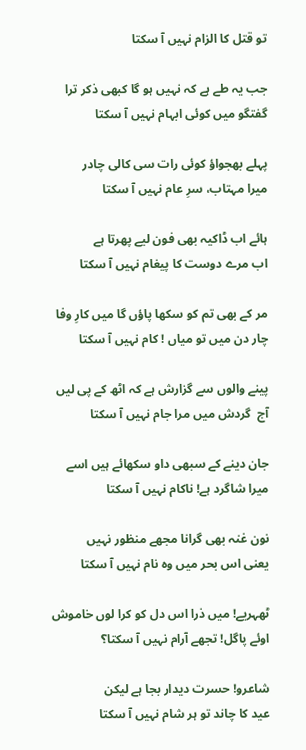تو قتل کا الزام نہیں آ سکتا

جب یہ طے ہے کہ نہیں ہو گا کبھی ذکر ترا
گفتگو میں کوئی ابہام نہیں آ سکتا

پہلے بھجواؤ کوئی رات سی کالی چادر
میرا مہتاب، سرِ عام نہیں آ سکتا

ہائے اب ڈاکیہ بھی فون لیے پھرتا ہے
اب مرے دوست کا پیغام نہیں آ سکتا

مر کے بھی تم کو سکھا پاؤں گا میں کارِ وفا
چار دن میں تو میاں ! کام نہیں آ سکتا

پینے والوں سے گزارش ہے کہ اٹھ کے پی لیں
آج  گردش میں مرا جام نہیں آ سکتا

جان دینے کے سبهی داو سکهائے ہیں اسے
میرا شاگرد ہے! ناکام نہیں آ سکتا

نون غنہ بهی گرانا مجهے منظور نہیں
یعنی اس بحر میں وہ نام نہیں آ سکتا

ٹھہریے! میں ذرا اس دل کو کرا لوں خاموش
اوئے پاگل! تجھے آرام نہیں آ سکتا؟

شاعرو! حسرت دیدار بجا ہے لیکن
عید کا چاند تو ہر شام نہیں آ سکتا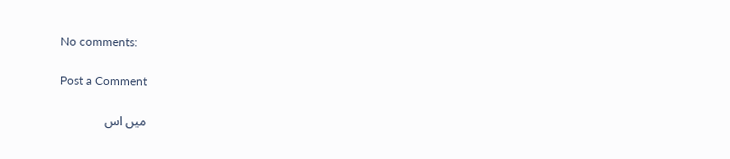No comments:

Post a Comment

میں اس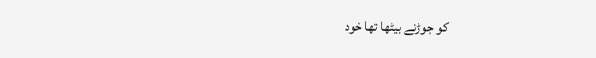کو جوڑنے بیٹھا تھا خود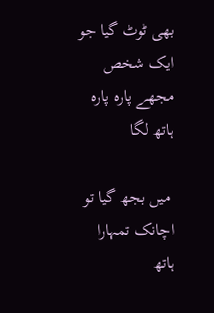بھی ٹوٹ گیا جو ایک شخص مجھے پارہ پارہ ہاتھ لگا

 میں بجھ گیا تو اچانک تمہارا ہاتھ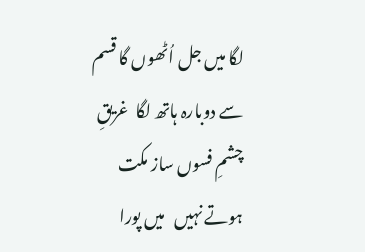لگا میں جل اُٹھوں گا قسم سے دوبارہ ہاتھ لگا  غریقِ چشمِ فسوں ساز مکت ہوتے نہیں   میں پورا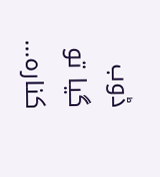ڈوب گیا تو کنارہ...